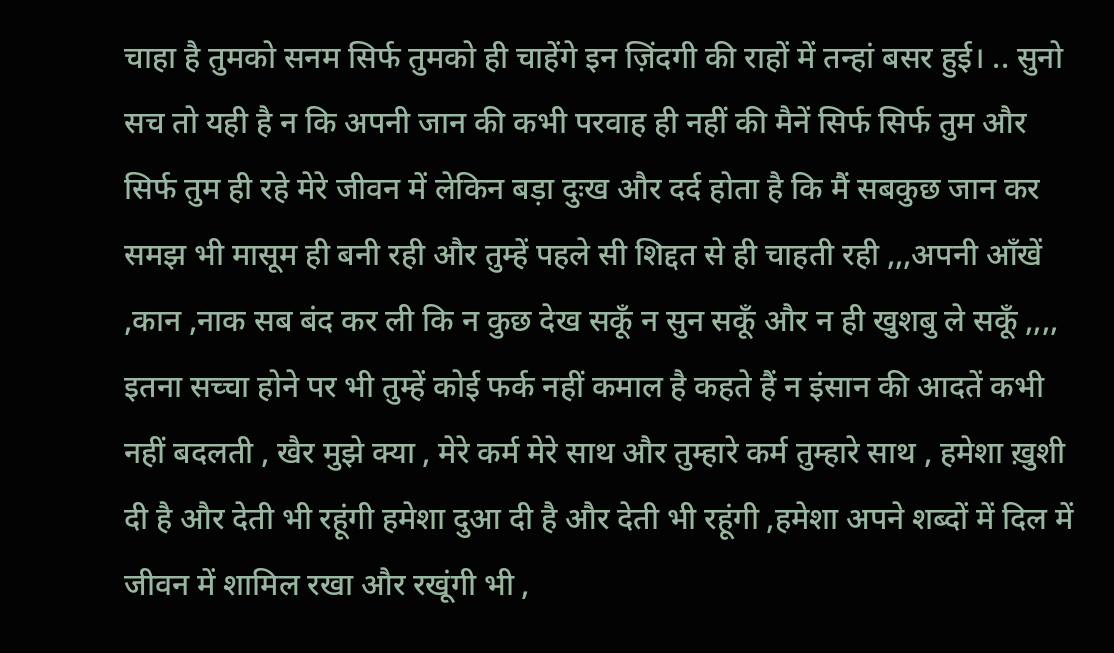चाहा है तुमको सनम सिर्फ तुमको ही चाहेंगे इन ज़िंदगी की राहों में तन्हां बसर हुई। .. सुनो सच तो यही है न कि अपनी जान की कभी परवाह ही नहीं की मैनें सिर्फ सिर्फ तुम और सिर्फ तुम ही रहे मेरे जीवन में लेकिन बड़ा दुःख और दर्द होता है कि मैं सबकुछ जान कर समझ भी मासूम ही बनी रही और तुम्हें पहले सी शिद्दत से ही चाहती रही ,,,अपनी आँखें ,कान ,नाक सब बंद कर ली कि न कुछ देख सकूँ न सुन सकूँ और न ही खुशबु ले सकूँ ,,,, इतना सच्चा होने पर भी तुम्हें कोई फर्क नहीं कमाल है कहते हैं न इंसान की आदतें कभी नहीं बदलती , खैर मुझे क्या , मेरे कर्म मेरे साथ और तुम्हारे कर्म तुम्हारे साथ , हमेशा ख़ुशी दी है और देती भी रहूंगी हमेशा दुआ दी है और देती भी रहूंगी ,हमेशा अपने शब्दों में दिल में जीवन में शामिल रखा और रखूंगी भी ,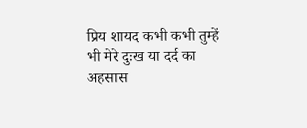प्रिय शायद कभी कभी तुम्हें भी मेरे दुःख या दर्द का अहसास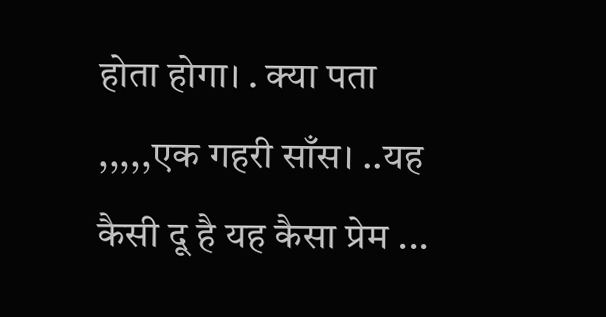होता होगा। . क्या पता ,,,,,एक गहरी साँस। ..यह कैसी दू है यह कैसा प्रेम ...